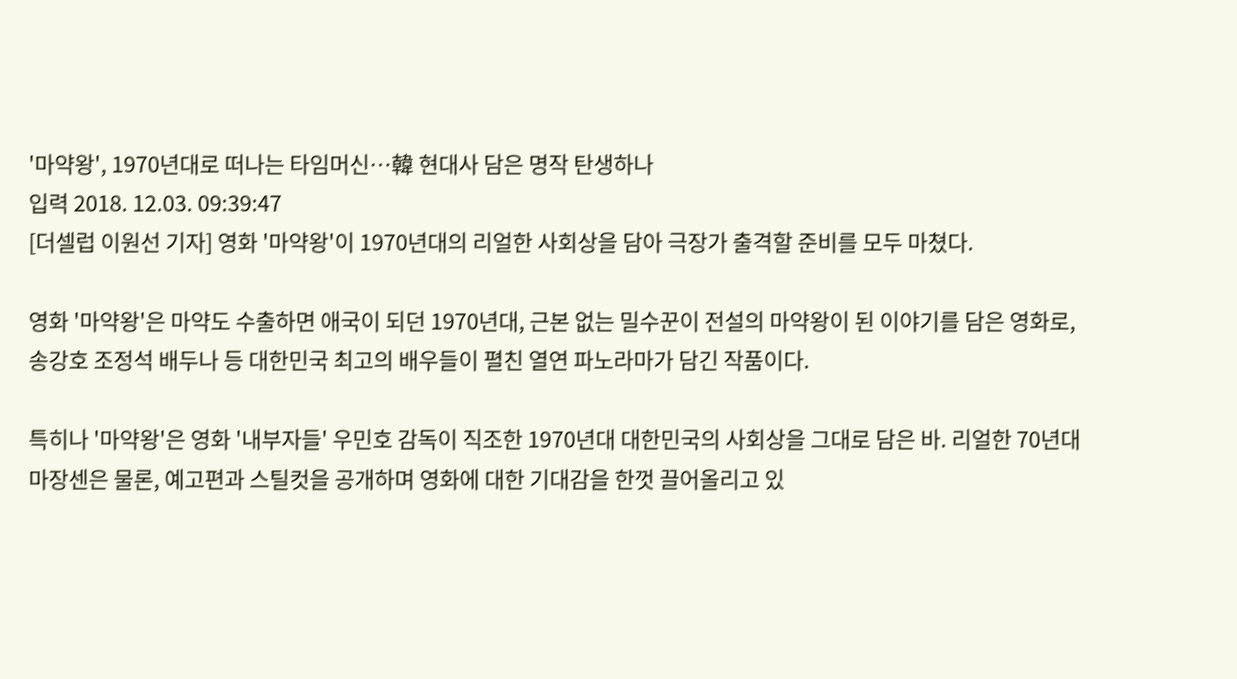'마약왕', 1970년대로 떠나는 타임머신…韓 현대사 담은 명작 탄생하나
입력 2018. 12.03. 09:39:47
[더셀럽 이원선 기자] 영화 '마약왕'이 1970년대의 리얼한 사회상을 담아 극장가 출격할 준비를 모두 마쳤다.

영화 '마약왕'은 마약도 수출하면 애국이 되던 1970년대, 근본 없는 밀수꾼이 전설의 마약왕이 된 이야기를 담은 영화로, 송강호 조정석 배두나 등 대한민국 최고의 배우들이 펼친 열연 파노라마가 담긴 작품이다.

특히나 '마약왕'은 영화 '내부자들' 우민호 감독이 직조한 1970년대 대한민국의 사회상을 그대로 담은 바. 리얼한 70년대 마장센은 물론, 예고편과 스틸컷을 공개하며 영화에 대한 기대감을 한껏 끌어올리고 있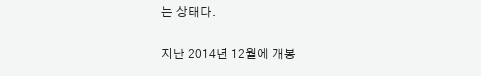는 상태다.

지난 2014년 12월에 개봉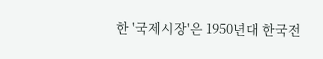한 '국제시장'은 1950년대 한국전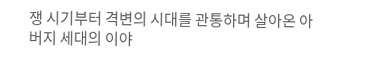쟁 시기부터 격변의 시대를 관통하며 살아온 아버지 세대의 이야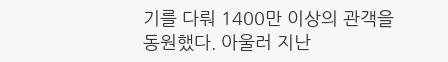기를 다뤄 1400만 이상의 관객을 동원했다. 아울러 지난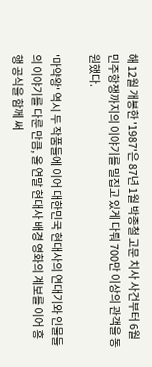해 12월 개봉한 '1987'은 87년 1월 박종철 고문 치사 사건부터 6월 민주항쟁까지의 이야기를 밀집고 있게 다뤄 700만 이상의 관객을 동원했다.

'마약왕' 역시 두 작품들에 이어 대한민국 현대사의 연대기와 인물들의 이야기를 다룬 만큼, 올 연말 현대사 배경 영화의 계보를 이어 흥행 공식을 함께 써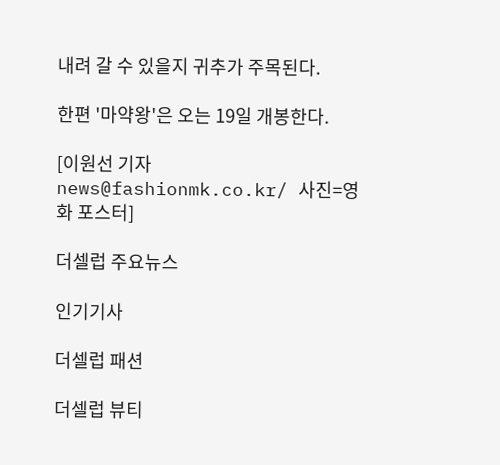내려 갈 수 있을지 귀추가 주목된다.

한편 '마약왕'은 오는 19일 개봉한다.

[이원선 기자 news@fashionmk.co.kr/ 사진=영화 포스터]

더셀럽 주요뉴스

인기기사

더셀럽 패션

더셀럽 뷰티